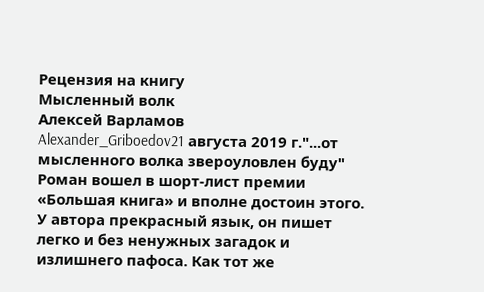Рецензия на книгу
Мысленный волк
Алексей Варламов
Alexander_Griboedov21 августа 2019 г."...от мысленного волка звероуловлен буду"
Роман вошел в шорт-лист премии «Большая книга» и вполне достоин этого. У автора прекрасный язык, он пишет легко и без ненужных загадок и излишнего пафоса. Как тот же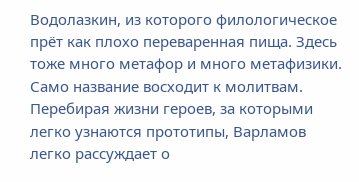Водолазкин, из которого филологическое прёт как плохо переваренная пища. Здесь тоже много метафор и много метафизики. Само название восходит к молитвам. Перебирая жизни героев, за которыми легко узнаются прототипы, Варламов легко рассуждает о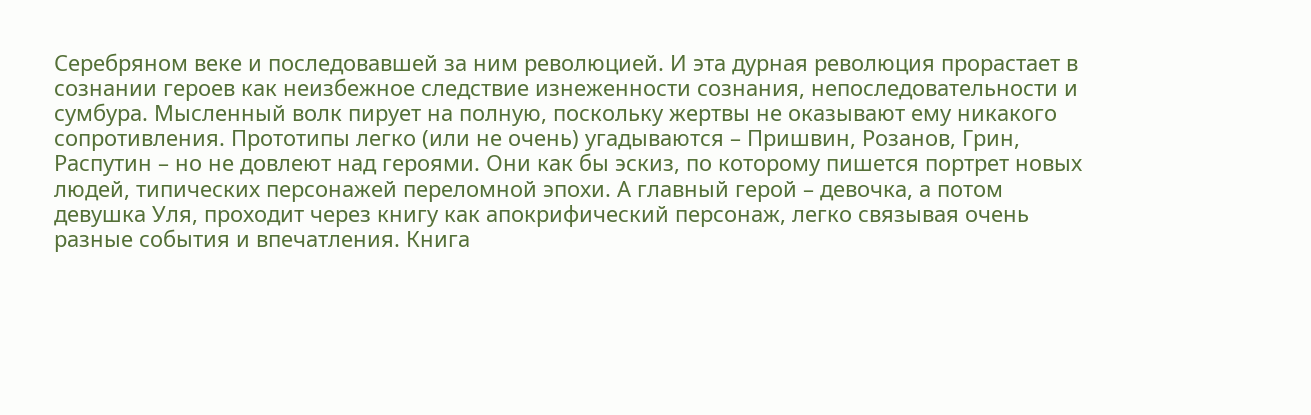Серебряном веке и последовавшей за ним революцией. И эта дурная революция прорастает в сознании героев как неизбежное следствие изнеженности сознания, непоследовательности и сумбура. Мысленный волк пирует на полную, поскольку жертвы не оказывают ему никакого сопротивления. Прототипы легко (или не очень) угадываются – Пришвин, Розанов, Грин, Распутин – но не довлеют над героями. Они как бы эскиз, по которому пишется портрет новых людей, типических персонажей переломной эпохи. А главный герой – девочка, а потом девушка Уля, проходит через книгу как апокрифический персонаж, легко связывая очень разные события и впечатления. Книга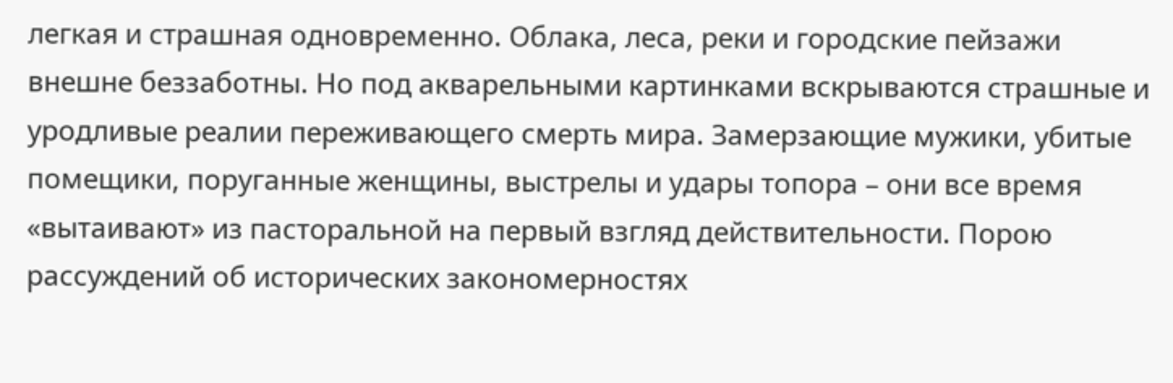легкая и страшная одновременно. Облака, леса, реки и городские пейзажи внешне беззаботны. Но под акварельными картинками вскрываются страшные и уродливые реалии переживающего смерть мира. Замерзающие мужики, убитые помещики, поруганные женщины, выстрелы и удары топора – они все время «вытаивают» из пасторальной на первый взгляд действительности. Порою рассуждений об исторических закономерностях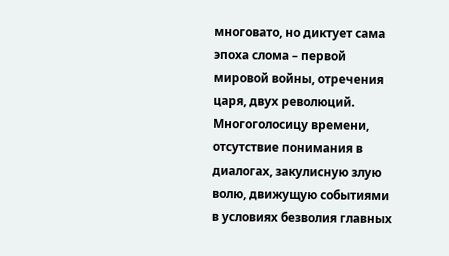многовато, но диктует сама эпоха слома – первой мировой войны, отречения царя, двух революций. Многоголосицу времени, отсутствие понимания в диалогах, закулисную злую волю, движущую событиями в условиях безволия главных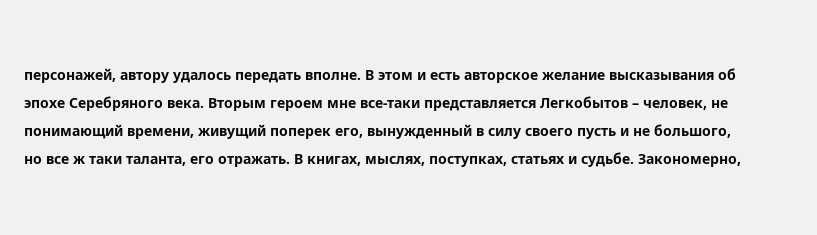персонажей, автору удалось передать вполне. В этом и есть авторское желание высказывания об эпохе Серебряного века. Вторым героем мне все-таки представляется Легкобытов – человек, не понимающий времени, живущий поперек его, вынужденный в силу своего пусть и не большого, но все ж таки таланта, его отражать. В книгах, мыслях, поступках, статьях и судьбе. Закономерно,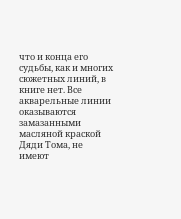что и конца его судьбы, как и многих сюжетных линий, в книге нет. Все акварельные линии оказываются замазанными масляной краской Дяди Тома, не имеют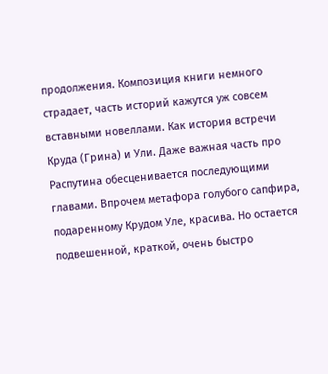продолжения. Композиция книги немного страдает, часть историй кажутся уж совсем вставными новеллами. Как история встречи Круда (Грина) и Ули. Даже важная часть про Распутина обесценивается последующими главами. Впрочем метафора голубого сапфира, подаренному Крудом Уле, красива. Но остается подвешенной, краткой, очень быстро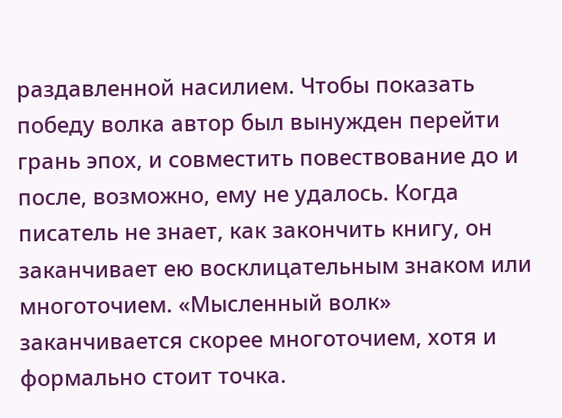раздавленной насилием. Чтобы показать победу волка автор был вынужден перейти грань эпох, и совместить повествование до и после, возможно, ему не удалось. Когда писатель не знает, как закончить книгу, он заканчивает ею восклицательным знаком или многоточием. «Мысленный волк» заканчивается скорее многоточием, хотя и формально стоит точка.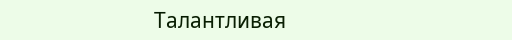Талантливая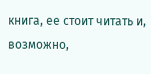книга, ее стоит читать и, возможно,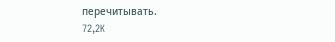перечитывать.
72,2K